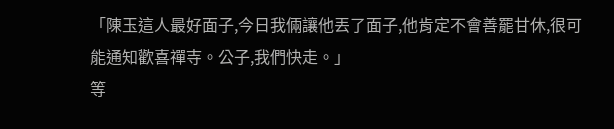「陳玉這人最好面子,今日我倆讓他丟了面子,他肯定不會善罷甘休,很可能通知歡喜禪寺。公子,我們快走。」
等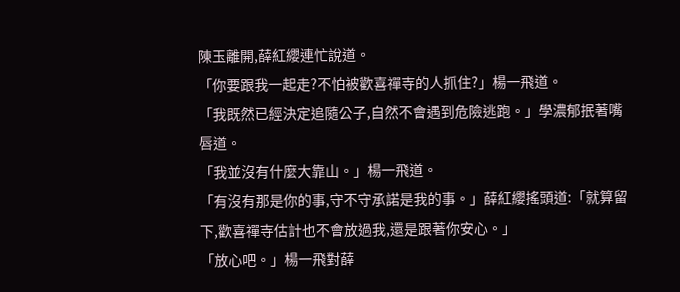陳玉離開,薛紅纓連忙說道。
「你要跟我一起走?不怕被歡喜禪寺的人抓住?」楊一飛道。
「我既然已經決定追隨公子,自然不會遇到危險逃跑。」學濃郁抿著嘴唇道。
「我並沒有什麼大靠山。」楊一飛道。
「有沒有那是你的事,守不守承諾是我的事。」薛紅纓搖頭道:「就算留下,歡喜禪寺估計也不會放過我,還是跟著你安心。」
「放心吧。」楊一飛對薛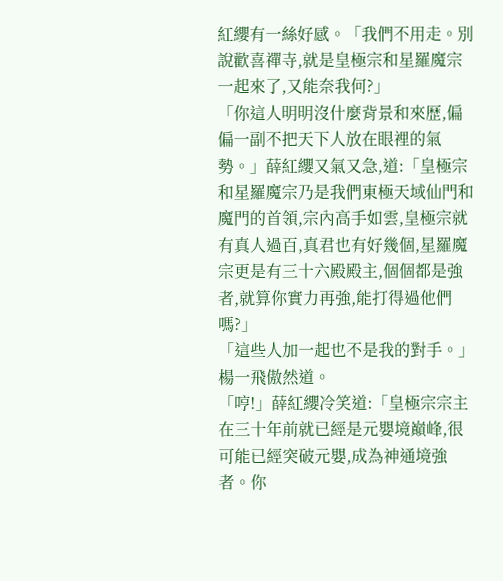紅纓有一絲好感。「我們不用走。別說歡喜禪寺,就是皇極宗和星羅魔宗一起來了,又能奈我何?」
「你這人明明沒什麼背景和來歷,偏偏一副不把天下人放在眼裡的氣勢。」薛紅纓又氣又急,道:「皇極宗和星羅魔宗乃是我們東極天域仙門和魔門的首領,宗內高手如雲,皇極宗就有真人過百,真君也有好幾個,星羅魔宗更是有三十六殿殿主,個個都是強者,就算你實力再強,能打得過他們嗎?」
「這些人加一起也不是我的對手。」楊一飛傲然道。
「哼!」薛紅纓冷笑道:「皇極宗宗主在三十年前就已經是元嬰境巔峰,很可能已經突破元嬰,成為神通境強者。你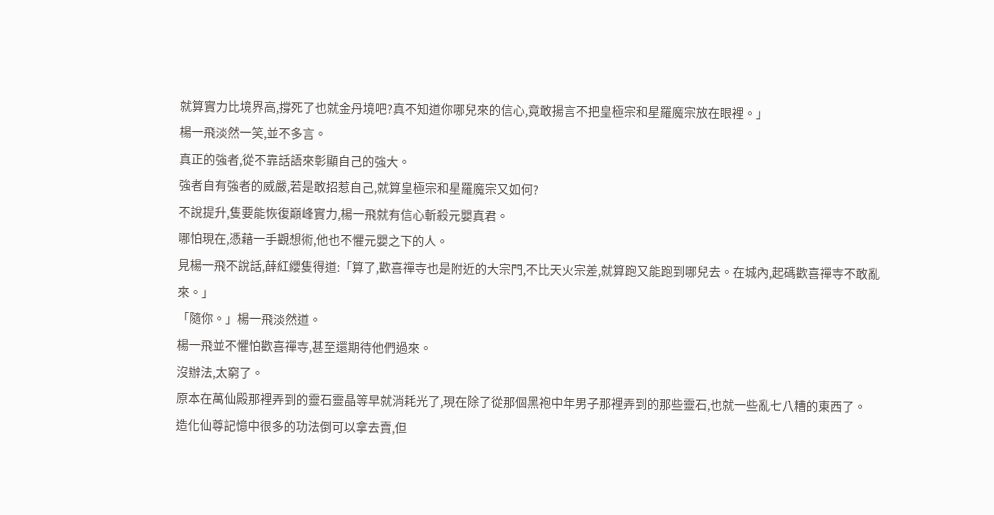就算實力比境界高,撐死了也就金丹境吧?真不知道你哪兒來的信心,竟敢揚言不把皇極宗和星羅魔宗放在眼裡。」
楊一飛淡然一笑,並不多言。
真正的強者,從不靠話語來彰顯自己的強大。
強者自有強者的威嚴,若是敢招惹自己,就算皇極宗和星羅魔宗又如何?
不說提升,隻要能恢復巔峰實力,楊一飛就有信心斬殺元嬰真君。
哪怕現在,憑藉一手觀想術,他也不懼元嬰之下的人。
見楊一飛不說話,薛紅纓隻得道:「算了,歡喜禪寺也是附近的大宗門,不比天火宗差,就算跑又能跑到哪兒去。在城內,起碼歡喜禪寺不敢亂來。」
「隨你。」楊一飛淡然道。
楊一飛並不懼怕歡喜禪寺,甚至還期待他們過來。
沒辦法,太窮了。
原本在萬仙殿那裡弄到的靈石靈晶等早就消耗光了,現在除了從那個黑袍中年男子那裡弄到的那些靈石,也就一些亂七八糟的東西了。
造化仙尊記憶中很多的功法倒可以拿去賣,但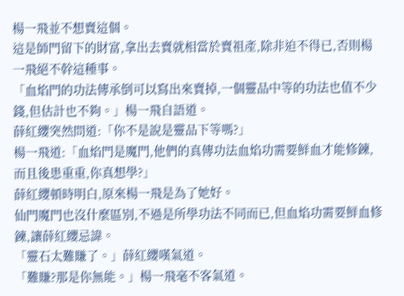楊一飛並不想賣這個。
這是師門留下的財富,拿出去賣就相當於賣祖產,除非迫不得已,否則楊一飛絕不幹這種事。
「血焰門的功法傳承倒可以寫出來賣掉,一個靈品中等的功法也值不少錢,但估計也不夠。」楊一飛自語道。
薛紅纓突然問道:「你不是說是靈品下等嗎?」
楊一飛道:「血焰門是魔門,他們的真傳功法血焰功需要鮮血才能修鍊,而且後患重重,你真想學?」
薛紅纓頓時明白,原來楊一飛是為了她好。
仙門魔門也沒什麼區別,不過是所學功法不同而已,但血焰功需要鮮血修鍊,讓薛紅纓忌諱。
「靈石太難賺了。」薛紅纓嘆氣道。
「難賺?那是你無能。」楊一飛毫不客氣道。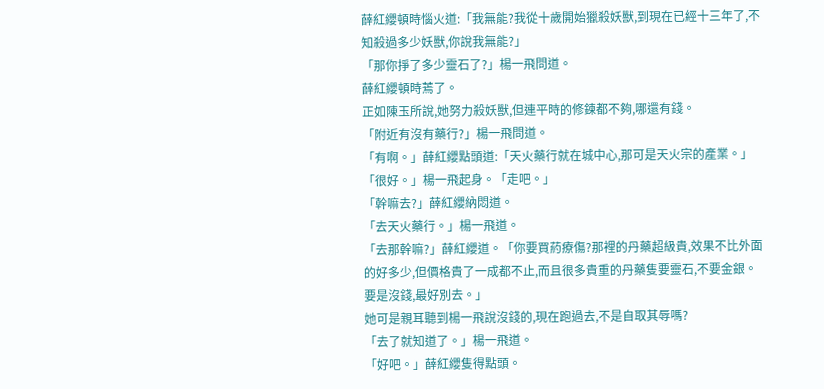薛紅纓頓時惱火道:「我無能?我從十歲開始獵殺妖獸,到現在已經十三年了,不知殺過多少妖獸,你說我無能?」
「那你掙了多少靈石了?」楊一飛問道。
薛紅纓頓時蔫了。
正如陳玉所說,她努力殺妖獸,但連平時的修鍊都不夠,哪還有錢。
「附近有沒有藥行?」楊一飛問道。
「有啊。」薛紅纓點頭道:「天火藥行就在城中心,那可是天火宗的產業。」
「很好。」楊一飛起身。「走吧。」
「幹嘛去?」薛紅纓納悶道。
「去天火藥行。」楊一飛道。
「去那幹嘛?」薛紅纓道。「你要買葯療傷?那裡的丹藥超級貴,效果不比外面的好多少,但價格貴了一成都不止,而且很多貴重的丹藥隻要靈石,不要金銀。要是沒錢,最好別去。」
她可是親耳聽到楊一飛說沒錢的,現在跑過去,不是自取其辱嗎?
「去了就知道了。」楊一飛道。
「好吧。」薛紅纓隻得點頭。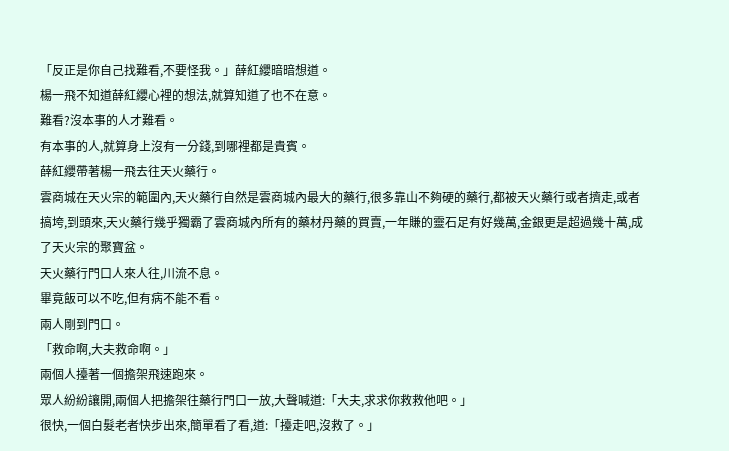「反正是你自己找難看,不要怪我。」薛紅纓暗暗想道。
楊一飛不知道薛紅纓心裡的想法,就算知道了也不在意。
難看?沒本事的人才難看。
有本事的人,就算身上沒有一分錢,到哪裡都是貴賓。
薛紅纓帶著楊一飛去往天火藥行。
雲商城在天火宗的範圍內,天火藥行自然是雲商城內最大的藥行,很多靠山不夠硬的藥行,都被天火藥行或者擠走,或者搞垮,到頭來,天火藥行幾乎獨霸了雲商城內所有的藥材丹藥的買賣,一年賺的靈石足有好幾萬,金銀更是超過幾十萬,成了天火宗的聚寶盆。
天火藥行門口人來人往,川流不息。
畢竟飯可以不吃,但有病不能不看。
兩人剛到門口。
「救命啊,大夫救命啊。」
兩個人擡著一個擔架飛速跑來。
眾人紛紛讓開,兩個人把擔架往藥行門口一放,大聲喊道:「大夫,求求你救救他吧。」
很快,一個白髮老者快步出來,簡單看了看,道:「擡走吧,沒救了。」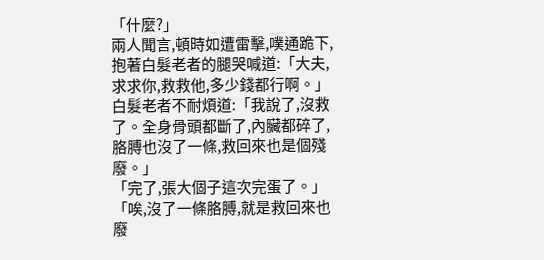「什麼?」
兩人聞言,頓時如遭雷擊,噗通跪下,抱著白髮老者的腿哭喊道:「大夫,求求你,救救他,多少錢都行啊。」
白髮老者不耐煩道:「我說了,沒救了。全身骨頭都斷了,內臟都碎了,胳膊也沒了一條,救回來也是個殘廢。」
「完了,張大個子這次完蛋了。」
「唉,沒了一條胳膊,就是救回來也廢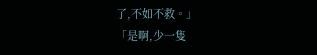了,不如不救。」
「是啊,少一隻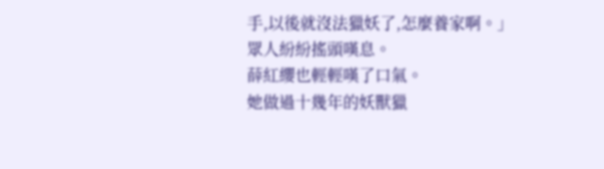手,以後就沒法獵妖了,怎麼養家啊。」
眾人紛紛搖頭嘆息。
薛紅纓也輕輕嘆了口氣。
她做過十幾年的妖獸獵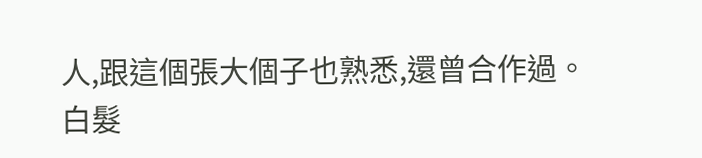人,跟這個張大個子也熟悉,還曾合作過。
白髮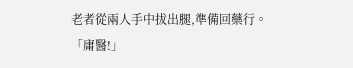老者從兩人手中拔出腿,準備回藥行。
「庸醫!」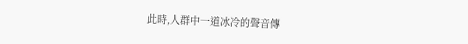此時,人群中一道冰冷的聲音傳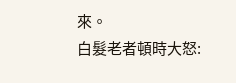來。
白髮老者頓時大怒: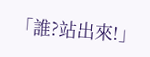「誰?站出來!」